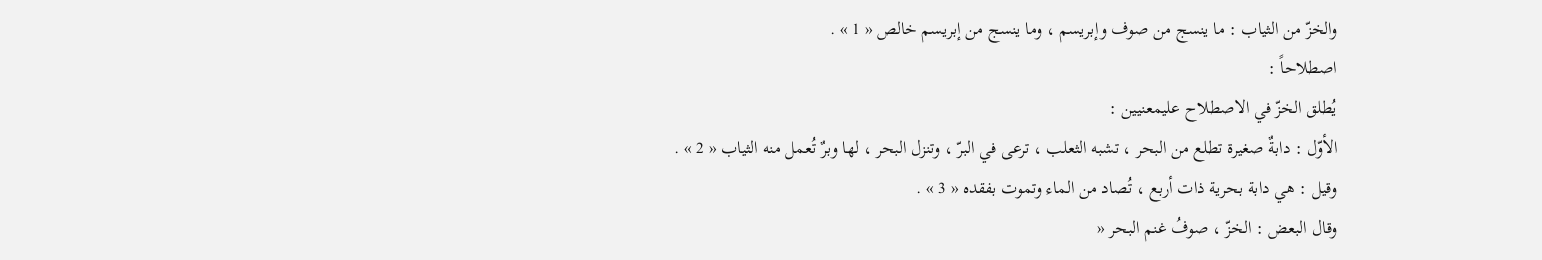والخزّ من الثياب : ما ينسج من صوف وإبريسم ، وما ينسج من إبريسم خالص « 1 » .
اصطلاحاً :
يُطلق الخزّ في الاصطلاح عليمعنيين :
الأوّل : دابةٌ صغيرة تطلع من البحر ، تشبه الثعلب ، ترعى في البرّ ، وتنزل البحر ، لها وبرٌ تُعمل منه الثياب « 2 » .
وقيل : هي دابة بحرية ذات أربع ، تُصاد من الماء وتموت بفقده « 3 » .
وقال البعض : الخزّ ، صوفُ غنم البحر «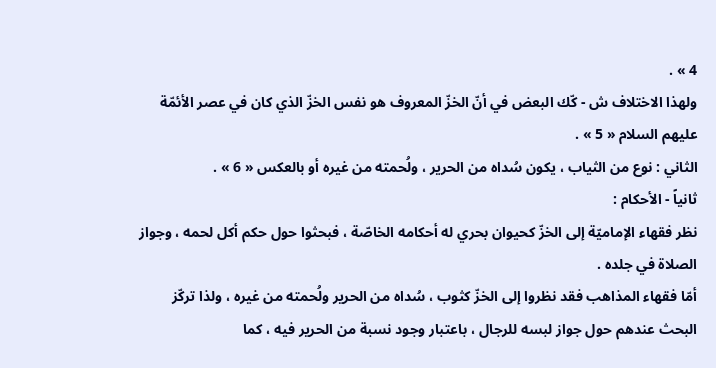4 » .
ولهذا الاختلاف ش - كّك البعض في أنّ الخزّ المعروف هو نفس الخزّ الذي كان في عصر الأئمّة عليهم السلام « 5 » .
الثاني : نوع من الثياب ، يكون سُداه من الحرير ، ولُحمته من غيره أو بالعكس « 6 » .
ثانياً - الأحكام :
نظر فقهاء الإماميّة إلى الخزّ كحيوان بحري له أحكامه الخاصّة ، فبحثوا حول حكم أكل لحمه ، وجواز الصلاة في جلده .
أمّا فقهاء المذاهب فقد نظروا إلى الخزّ كثوب ، سُداه من الحرير ولُحمته من غيره ، ولذا تركّز البحث عندهم حول جواز لبسه للرجال ، باعتبار وجود نسبة من الحرير فيه ، كما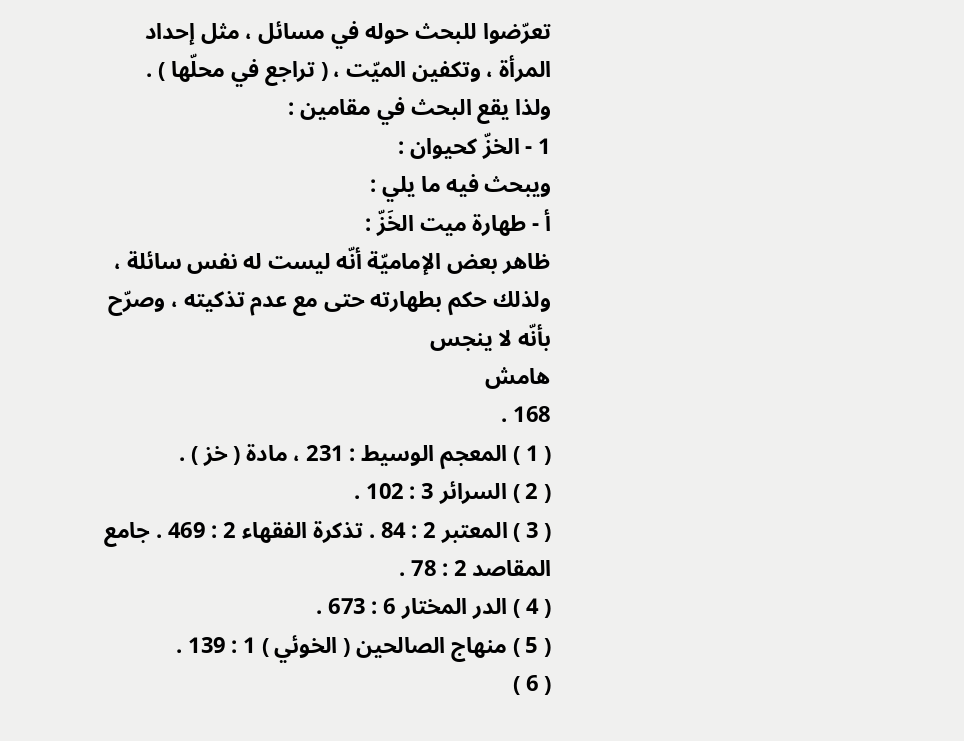تعرّضوا للبحث حوله في مسائل ، مثل إحداد المرأة ، وتكفين الميّت ، ( تراجع في محلّها ) .
ولذا يقع البحث في مقامين :
1 - الخزّ كحيوان :
ويبحث فيه ما يلي :
أ - طهارة ميت الخَزّ :
ظاهر بعض الإماميّة أنّه ليست له نفس سائلة ، ولذلك حكم بطهارته حتى مع عدم تذكيته ، وصرّح بأنّه لا ينجس
هامش
168 .
( 1 ) المعجم الوسيط : 231 ، مادة ( خز ) .
( 2 ) السرائر 3 : 102 .
( 3 ) المعتبر 2 : 84 . تذكرة الفقهاء 2 : 469 . جامع المقاصد 2 : 78 .
( 4 ) الدر المختار 6 : 673 .
( 5 ) منهاج الصالحين ( الخوئي ) 1 : 139 .
( 6 )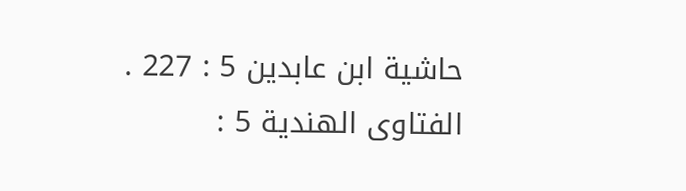حاشية ابن عابدين 5 : 227 . الفتاوى الهندية 5 :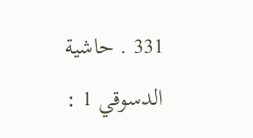331 . حاشية الدسوقي 1 :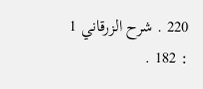220 . شرح الزرقاني 1 : 182 .